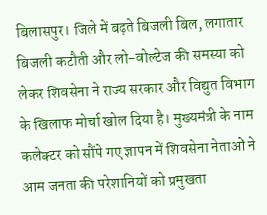बिलासपुर। जिले में बढ़ते बिजली बिल, लगातार बिजली कटौती और लो-वोल्टेज की समस्या को लेकर शिवसेना ने राज्य सरकार और विद्युत विभाग के खिलाफ मोर्चा खोल दिया है। मुख्यमंत्री के नाम कलेक्टर को सौंपे गए ज्ञापन में शिवसेना नेताओं ने आम जनता की परेशानियों को प्रमुखता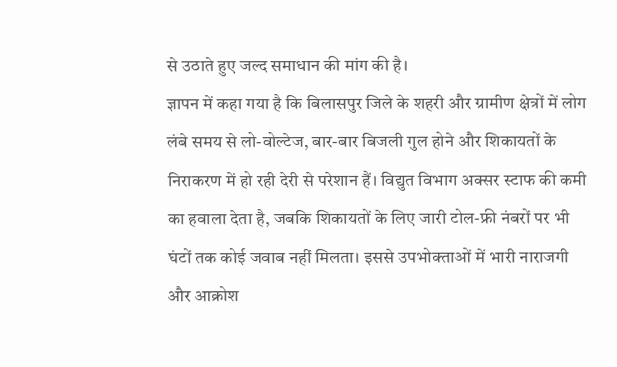से उठाते हुए जल्द समाधान की मांग की है।
ज्ञापन में कहा गया है कि बिलासपुर जिले के शहरी और ग्रामीण क्षेत्रों में लोग लंबे समय से लो-वोल्टेज, बार-बार बिजली गुल होने और शिकायतों के निराकरण में हो रही देरी से परेशान हैं। विद्युत विभाग अक्सर स्टाफ की कमी का हवाला देता है, जबकि शिकायतों के लिए जारी टोल-फ्री नंबरों पर भी घंटों तक कोई जवाब नहीं मिलता। इससे उपभोक्ताओं में भारी नाराजगी और आक्रोश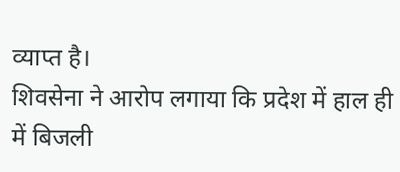व्याप्त है।
शिवसेना ने आरोप लगाया कि प्रदेश में हाल ही में बिजली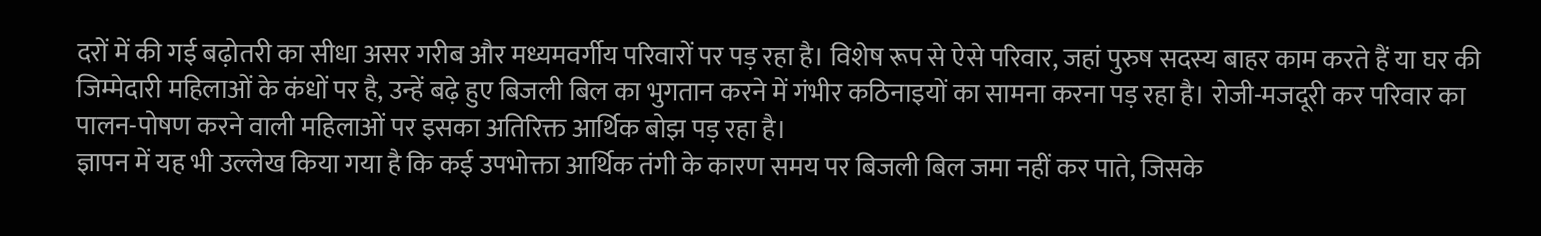दरों में की गई बढ़ोतरी का सीधा असर गरीब और मध्यमवर्गीय परिवारों पर पड़ रहा है। विशेष रूप से ऐसे परिवार, जहां पुरुष सदस्य बाहर काम करते हैं या घर की जिम्मेदारी महिलाओं के कंधों पर है, उन्हें बढ़े हुए बिजली बिल का भुगतान करने में गंभीर कठिनाइयों का सामना करना पड़ रहा है। रोजी-मजदूरी कर परिवार का पालन-पोषण करने वाली महिलाओं पर इसका अतिरिक्त आर्थिक बोझ पड़ रहा है।
ज्ञापन में यह भी उल्लेख किया गया है कि कई उपभोक्ता आर्थिक तंगी के कारण समय पर बिजली बिल जमा नहीं कर पाते, जिसके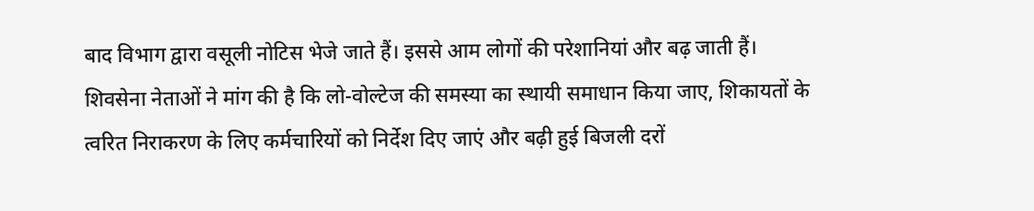बाद विभाग द्वारा वसूली नोटिस भेजे जाते हैं। इससे आम लोगों की परेशानियां और बढ़ जाती हैं।
शिवसेना नेताओं ने मांग की है कि लो-वोल्टेज की समस्या का स्थायी समाधान किया जाए, शिकायतों के त्वरित निराकरण के लिए कर्मचारियों को निर्देश दिए जाएं और बढ़ी हुई बिजली दरों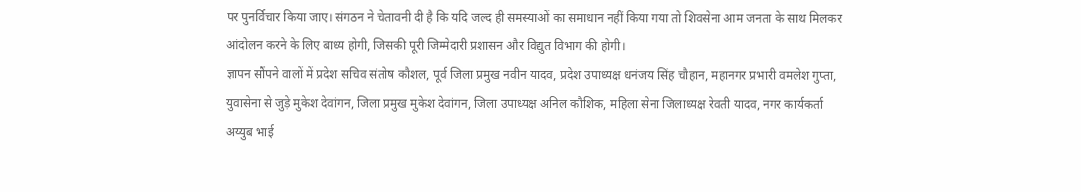पर पुनर्विचार किया जाए। संगठन ने चेतावनी दी है कि यदि जल्द ही समस्याओं का समाधान नहीं किया गया तो शिवसेना आम जनता के साथ मिलकर आंदोलन करने के लिए बाध्य होगी, जिसकी पूरी जिम्मेदारी प्रशासन और विद्युत विभाग की होगी।
ज्ञापन सौंपने वालों में प्रदेश सचिव संतोष कौशल, पूर्व जिला प्रमुख नवीन यादव, प्रदेश उपाध्यक्ष धनंजय सिंह चौहान, महानगर प्रभारी वमलेश गुप्ता, युवासेना से जुड़े मुकेश देवांगन, जिला प्रमुख मुकेश देवांगन, जिला उपाध्यक्ष अनिल कौशिक, महिला सेना जिलाध्यक्ष रेवती यादव, नगर कार्यकर्ता अय्युब भाई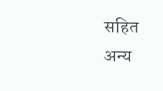सहित अन्य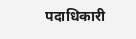पदाधिकारी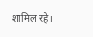शामिल रहे।